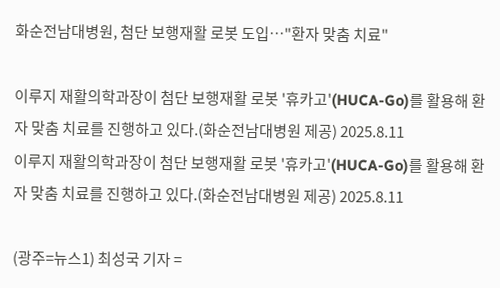화순전남대병원, 첨단 보행재활 로봇 도입…"환자 맞춤 치료"

이루지 재활의학과장이 첨단 보행재활 로봇 '휴카고'(HUCA-Go)를 활용해 환자 맞춤 치료를 진행하고 있다.(화순전남대병원 제공) 2025.8.11
이루지 재활의학과장이 첨단 보행재활 로봇 '휴카고'(HUCA-Go)를 활용해 환자 맞춤 치료를 진행하고 있다.(화순전남대병원 제공) 2025.8.11

(광주=뉴스1) 최성국 기자 =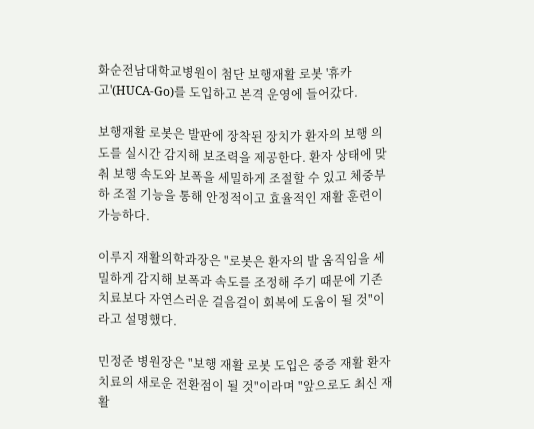화순전남대학교병원이 첨단 보행재활 로봇 '휴카고'(HUCA-Go)를 도입하고 본격 운영에 들어갔다.

보행재활 로봇은 발판에 장착된 장치가 환자의 보행 의도를 실시간 감지해 보조력을 제공한다. 환자 상태에 맞춰 보행 속도와 보폭을 세밀하게 조절할 수 있고 체중부하 조절 기능을 통해 안정적이고 효율적인 재활 훈련이 가능하다.

이루지 재활의학과장은 "로봇은 환자의 발 움직임을 세밀하게 감지해 보폭과 속도를 조정해 주기 때문에 기존 치료보다 자연스러운 걸음걸이 회복에 도움이 될 것"이라고 설명했다.

민정준 병원장은 "보행 재활 로봇 도입은 중증 재활 환자 치료의 새로운 전환점이 될 것"이라며 "앞으로도 최신 재활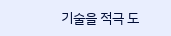기술을 적극 도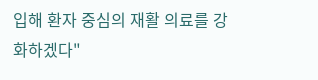입해 환자 중심의 재활 의료를 강화하겠다"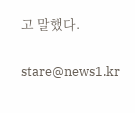고 말했다.

stare@news1.kr